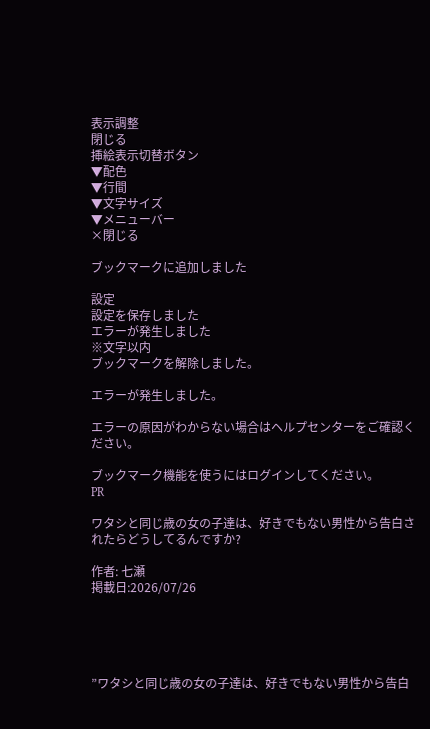表示調整
閉じる
挿絵表示切替ボタン
▼配色
▼行間
▼文字サイズ
▼メニューバー
×閉じる

ブックマークに追加しました

設定
設定を保存しました
エラーが発生しました
※文字以内
ブックマークを解除しました。

エラーが発生しました。

エラーの原因がわからない場合はヘルプセンターをご確認ください。

ブックマーク機能を使うにはログインしてください。
PR

ワタシと同じ歳の女の子達は、好きでもない男性から告白されたらどうしてるんですか?

作者: 七瀬
掲載日:2026/07/26





”ワタシと同じ歳の女の子達は、好きでもない男性から告白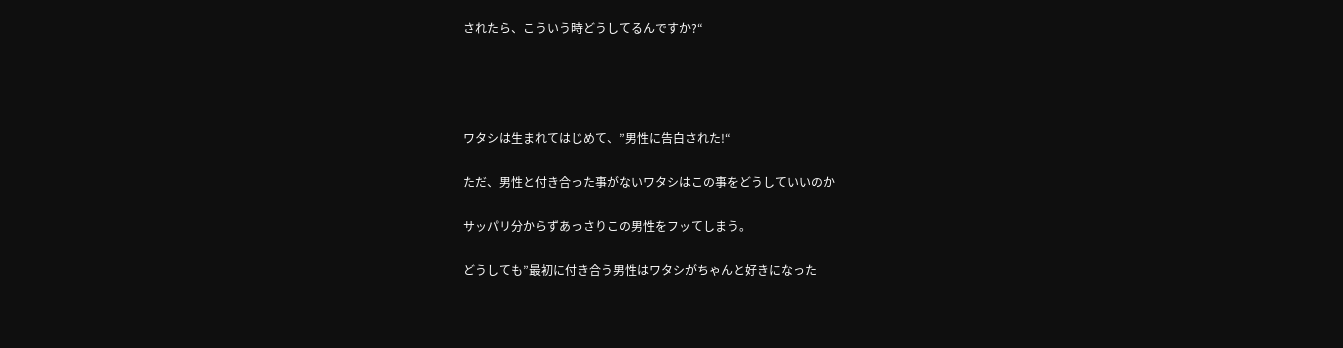されたら、こういう時どうしてるんですか?“




ワタシは生まれてはじめて、”男性に告白された!“

ただ、男性と付き合った事がないワタシはこの事をどうしていいのか

サッパリ分からずあっさりこの男性をフッてしまう。

どうしても”最初に付き合う男性はワタシがちゃんと好きになった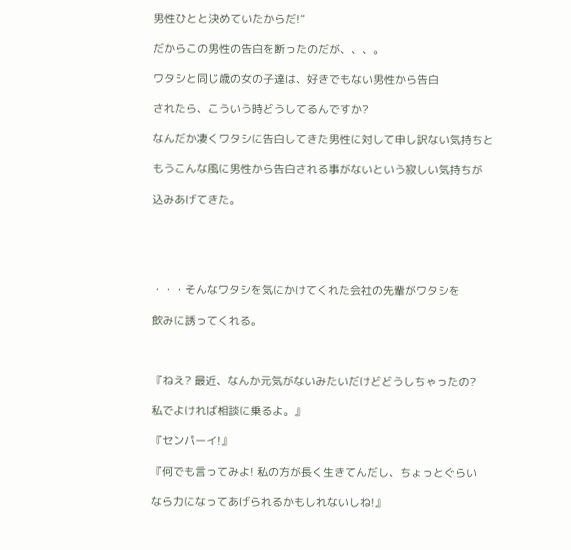男性ひとと決めていたからだ!“

だからこの男性の告白を断ったのだが、、、。

ワタシと同じ歳の女の子達は、好きでもない男性から告白

されたら、こういう時どうしてるんですか?

なんだか凄くワタシに告白してきた男性に対して申し訳ない気持ちと

もうこんな風に男性から告白される事がないという寂しい気持ちが

込みあげてきた。





・・・そんなワタシを気にかけてくれた会社の先輩がワタシを

飲みに誘ってくれる。



『ねえ? 最近、なんか元気がないみたいだけどどうしちゃったの?

私でよければ相談に乗るよ。』

『センパーイ!』

『何でも言ってみよ! 私の方が長く生きてんだし、ちょっとぐらい

なら力になってあげられるかもしれないしね!』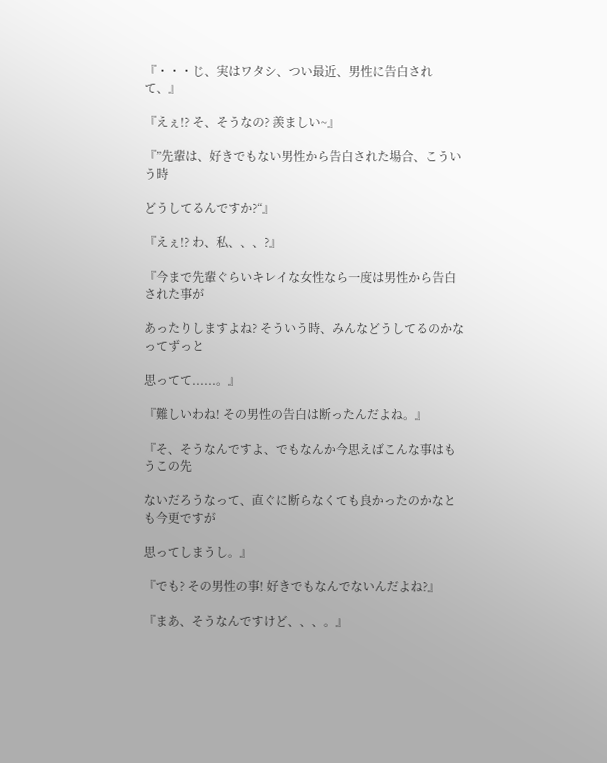『・・・じ、実はワタシ、つい最近、男性に告白されて、』

『えぇ!? そ、そうなの? 羨ましい~』

『”先輩は、好きでもない男性から告白された場合、こういう時

どうしてるんですか?“』

『えぇ!? わ、私、、、?』

『今まで先輩ぐらいキレイな女性なら一度は男性から告白された事が

あったりしますよね? そういう時、みんなどうしてるのかなってずっと

思ってて......。』

『難しいわね! その男性の告白は断ったんだよね。』

『そ、そうなんですよ、でもなんか今思えばこんな事はもうこの先

ないだろうなって、直ぐに断らなくても良かったのかなとも今更ですが

思ってしまうし。』

『でも? その男性の事! 好きでもなんでないんだよね?』

『まあ、そうなんですけど、、、。』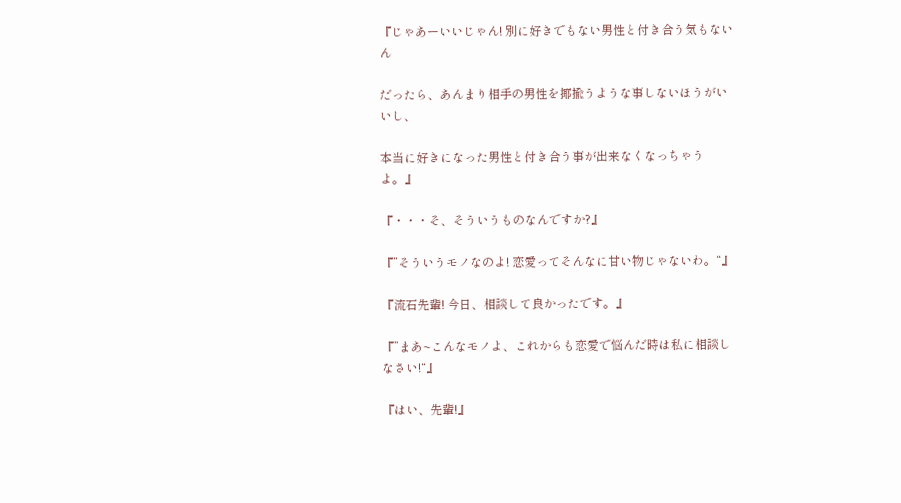『じゃあーいいじゃん! 別に好きでもない男性と付き合う気もないん

だったら、あんまり相手の男性を揶揄うような事しないほうがいいし、

本当に好きになった男性と付き合う事が出来なくなっちゃうよ。』

『・・・そ、そういうものなんですか?』

『”そういうモノなのよ! 恋愛ってそんなに甘い物じゃないわ。“』

『流石先輩! 今日、相談して良かったです。』

『”まあ~こんなモノよ、これからも恋愛で悩んだ時は私に相談しなさい!“』

『はい、先輩!』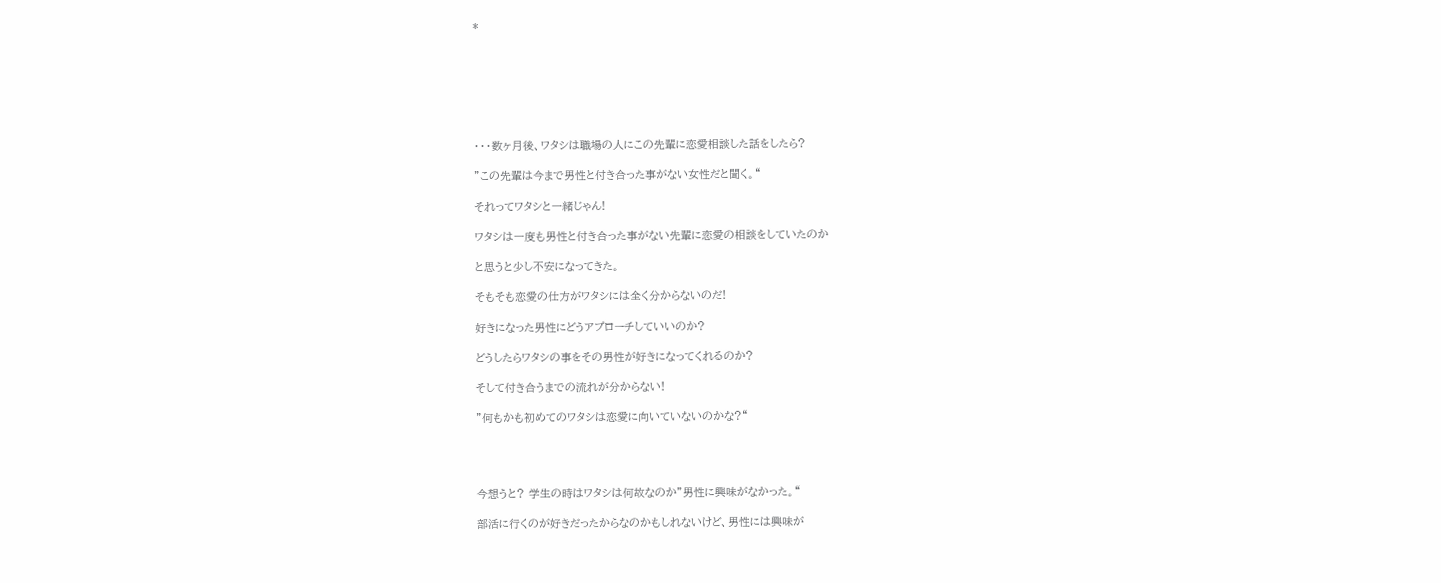*







・・・数ヶ月後、ワタシは職場の人にこの先輩に恋愛相談した話をしたら?

”この先輩は今まで男性と付き合った事がない女性だと聞く。“

それってワタシと一緒じゃん!

ワタシは一度も男性と付き合った事がない先輩に恋愛の相談をしていたのか

と思うと少し不安になってきた。

そもそも恋愛の仕方がワタシには全く分からないのだ!

好きになった男性にどうアプローチしていいのか?

どうしたらワタシの事をその男性が好きになってくれるのか?

そして付き合うまでの流れが分からない!

”何もかも初めてのワタシは恋愛に向いていないのかな?“




今想うと? 学生の時はワタシは何故なのか”男性に興味がなかった。“

部活に行くのが好きだったからなのかもしれないけど、男性には興味が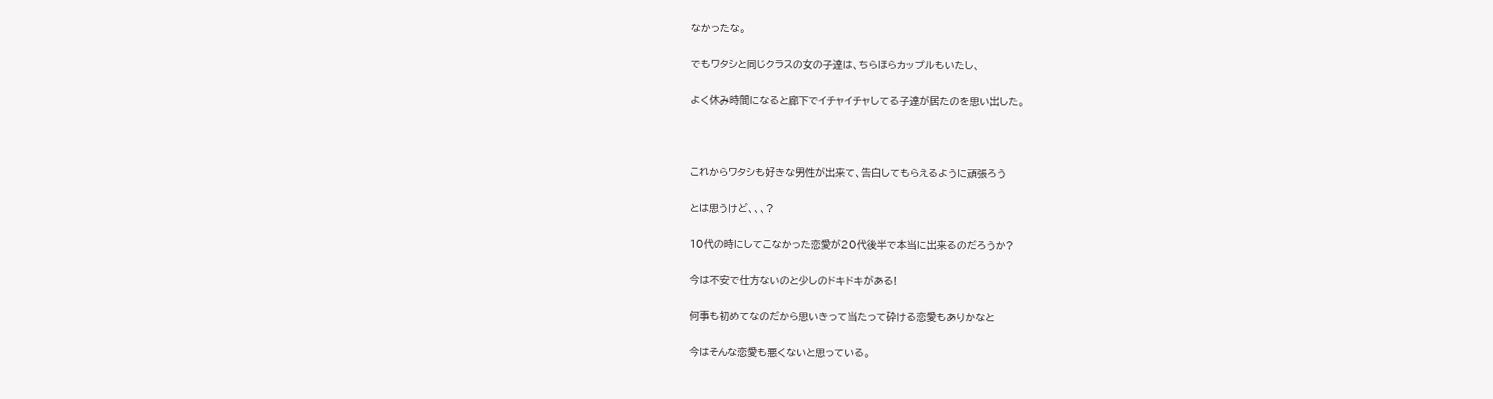なかったな。

でもワタシと同じクラスの女の子達は、ちらほらカップルもいたし、

よく休み時間になると廊下でイチャイチャしてる子達が居たのを思い出した。



これからワタシも好きな男性が出来て、告白してもらえるように頑張ろう

とは思うけど、、、?

10代の時にしてこなかった恋愛が20代後半で本当に出来るのだろうか?

今は不安で仕方ないのと少しのドキドキがある!

何事も初めてなのだから思いきって当たって砕ける恋愛もありかなと

今はそんな恋愛も悪くないと思っている。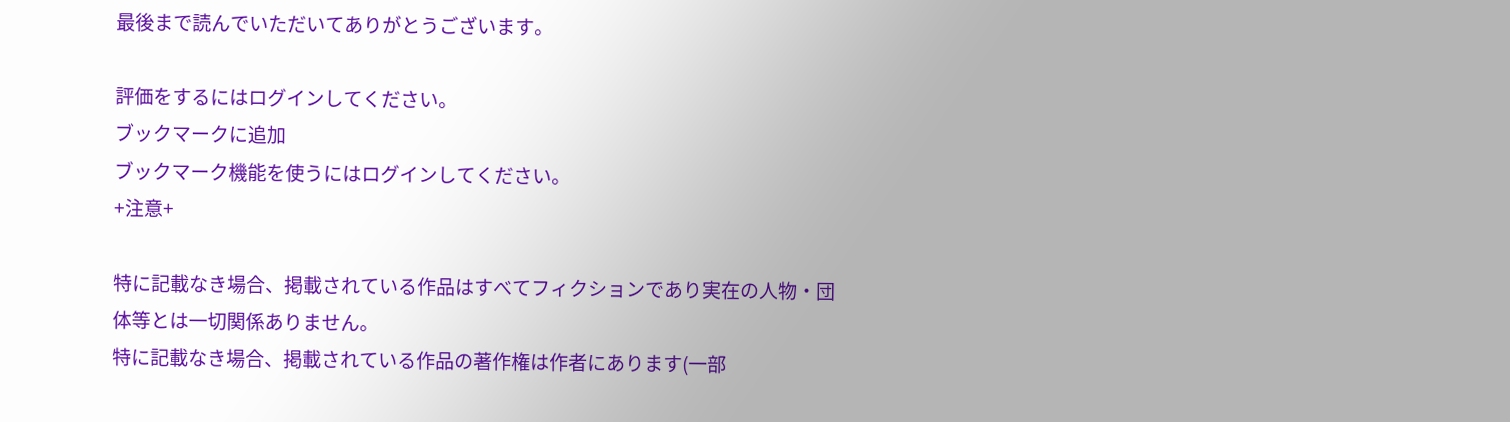最後まで読んでいただいてありがとうございます。

評価をするにはログインしてください。
ブックマークに追加
ブックマーク機能を使うにはログインしてください。
+注意+

特に記載なき場合、掲載されている作品はすべてフィクションであり実在の人物・団体等とは一切関係ありません。
特に記載なき場合、掲載されている作品の著作権は作者にあります(一部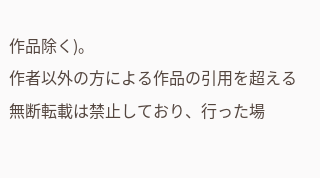作品除く)。
作者以外の方による作品の引用を超える無断転載は禁止しており、行った場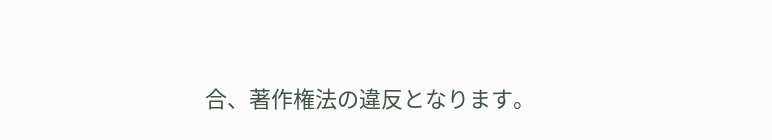合、著作権法の違反となります。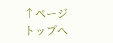↑ページトップへ